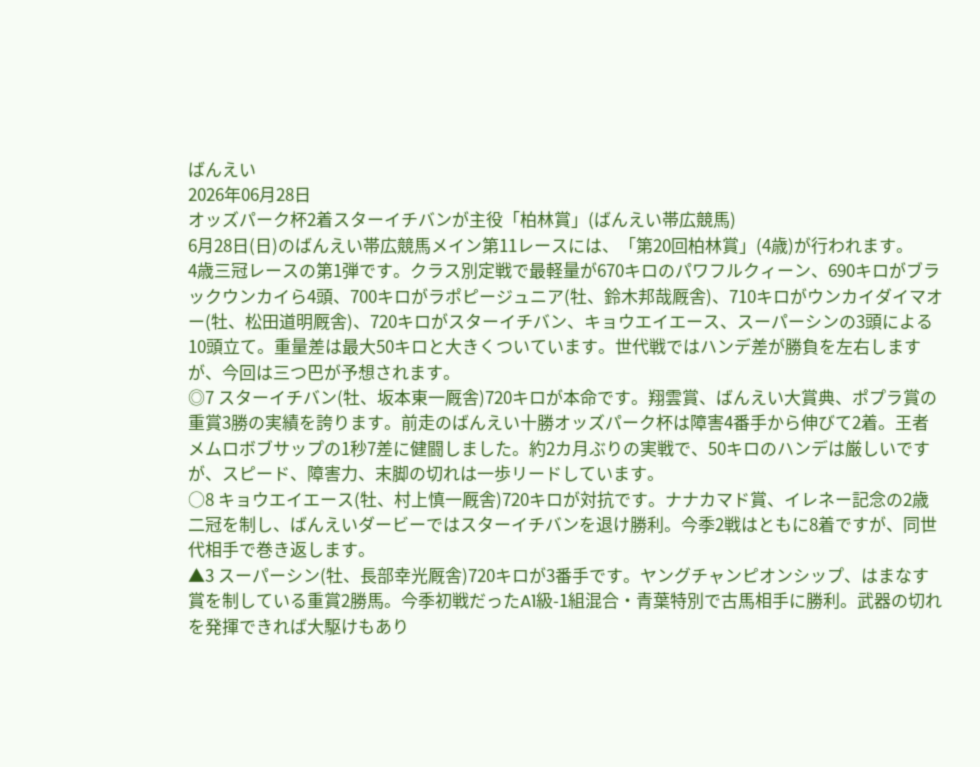ばんえい
2026年06月28日
オッズパーク杯2着スターイチバンが主役「柏林賞」(ばんえい帯広競馬)
6月28日(日)のばんえい帯広競馬メイン第11レースには、「第20回柏林賞」(4歳)が行われます。
4歳三冠レースの第1弾です。クラス別定戦で最軽量が670キロのパワフルクィーン、690キロがブラックウンカイら4頭、700キロがラポピージュニア(牡、鈴木邦哉厩舎)、710キロがウンカイダイマオー(牡、松田道明厩舎)、720キロがスターイチバン、キョウエイエース、スーパーシンの3頭による10頭立て。重量差は最大50キロと大きくついています。世代戦ではハンデ差が勝負を左右しますが、今回は三つ巴が予想されます。
◎7 スターイチバン(牡、坂本東一厩舎)720キロが本命です。翔雲賞、ばんえい大賞典、ポプラ賞の重賞3勝の実績を誇ります。前走のばんえい十勝オッズパーク杯は障害4番手から伸びて2着。王者メムロボブサップの1秒7差に健闘しました。約2カ月ぶりの実戦で、50キロのハンデは厳しいですが、スピード、障害力、末脚の切れは一歩リードしています。
○8 キョウエイエース(牡、村上慎一厩舎)720キロが対抗です。ナナカマド賞、イレネー記念の2歳二冠を制し、ばんえいダービーではスターイチバンを退け勝利。今季2戦はともに8着ですが、同世代相手で巻き返します。
▲3 スーパーシン(牡、長部幸光厩舎)720キロが3番手です。ヤングチャンピオンシップ、はまなす賞を制している重賞2勝馬。今季初戦だったA1級-1組混合・青葉特別で古馬相手に勝利。武器の切れを発揮できれば大駆けもあり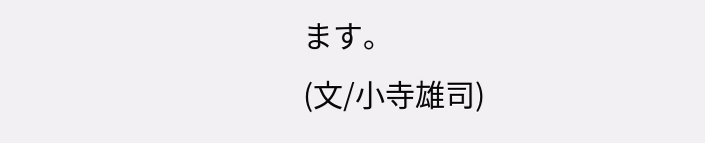ます。
(文/小寺雄司)